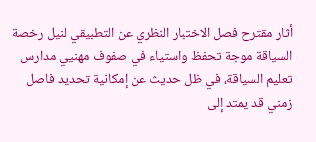أثار مقترح فصل الاختبار النظري عن التطبيقي لنيل رخصة السياقة موجة تحفظ واستياء في صفوف مهنيي مدارس تعليم السياقة، في ظل حديث عن إمكانية تحديد فاصل زمني قد يمتد إلى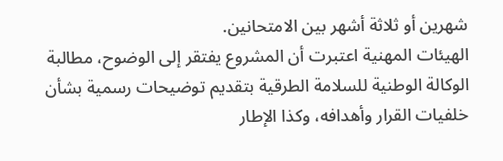شهرين أو ثلاثة أشهر بين الامتحانين.
الهيئات المهنية اعتبرت أن المشروع يفتقر إلى الوضوح، مطالبة الوكالة الوطنية للسلامة الطرقية بتقديم توضيحات رسمية بشأن خلفيات القرار وأهدافه، وكذا الإطار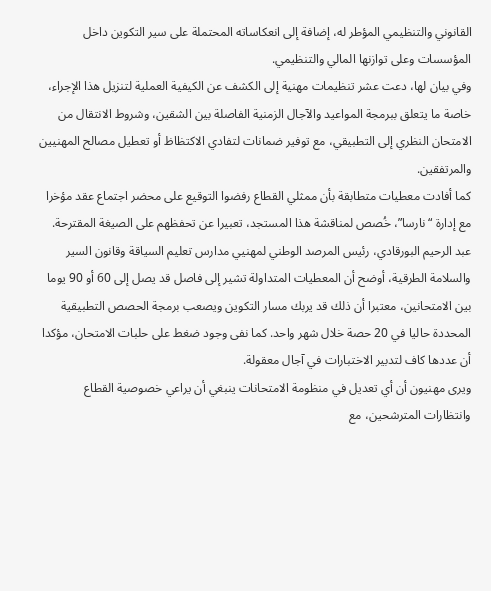القانوني والتنظيمي المؤطر له، إضافة إلى انعكاساته المحتملة على سير التكوين داخل المؤسسات وعلى توازنها المالي والتنظيمي.
وفي بيان لها، دعت عشر تنظيمات مهنية إلى الكشف عن الكيفية العملية لتنزيل هذا الإجراء، خاصة ما يتعلق ببرمجة المواعيد والآجال الزمنية الفاصلة بين الشقين، وشروط الانتقال من الامتحان النظري إلى التطبيقي، مع توفير ضمانات لتفادي الاكتظاظ أو تعطيل مصالح المهنيين والمرتفقين.
كما أفادت معطيات متطابقة بأن ممثلي القطاع رفضوا التوقيع على محضر اجتماع عقد مؤخرا مع إدارة “نارسا”، خُصص لمناقشة هذا المستجد، تعبيرا عن تحفظهم على الصيغة المقترحة.
عبد الرحيم البورقادي، رئيس المرصد الوطني لمهنيي مدارس تعليم السياقة وقانون السير والسلامة الطرقية، أوضح أن المعطيات المتداولة تشير إلى فاصل قد يصل إلى 60 أو 90 يوما بين الامتحانين، معتبرا أن ذلك قد يربك مسار التكوين ويصعب برمجة الحصص التطبيقية المحددة حاليا في 20 حصة خلال شهر واحد. كما نفى وجود ضغط على حلبات الامتحان، مؤكدا أن عددها كاف لتدبير الاختبارات في آجال معقولة.
ويرى مهنيون أن أي تعديل في منظومة الامتحانات ينبغي أن يراعي خصوصية القطاع وانتظارات المترشحين، مع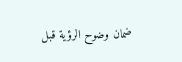ضمان وضوح الرؤية قبل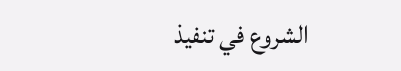الشروع في تنفيذ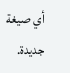أي صيغة جديدة.